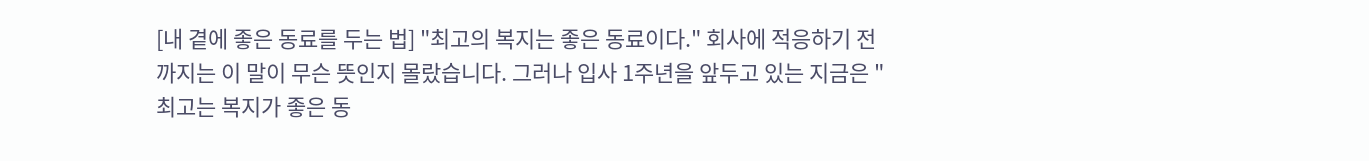[내 곁에 좋은 동료를 두는 법] "최고의 복지는 좋은 동료이다." 회사에 적응하기 전까지는 이 말이 무슨 뜻인지 몰랐습니다. 그러나 입사 1주년을 앞두고 있는 지금은 "최고는 복지가 좋은 동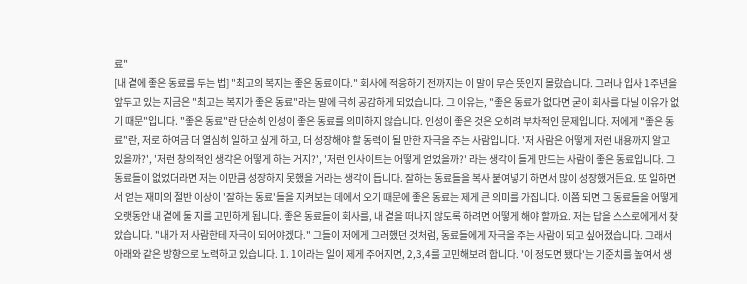료"
[내 곁에 좋은 동료를 두는 법] "최고의 복지는 좋은 동료이다." 회사에 적응하기 전까지는 이 말이 무슨 뜻인지 몰랐습니다. 그러나 입사 1주년을 앞두고 있는 지금은 "최고는 복지가 좋은 동료"라는 말에 극히 공감하게 되었습니다. 그 이유는, "좋은 동료가 없다면 굳이 회사를 다닐 이유가 없기 때문"입니다. "좋은 동료"란 단순히 인성이 좋은 동료를 의미하지 않습니다. 인성이 좋은 것은 오히려 부차적인 문제입니다. 저에게 "좋은 동료"란, 저로 하여금 더 열심히 일하고 싶게 하고, 더 성장해야 할 동력이 될 만한 자극을 주는 사람입니다. '저 사람은 어떻게 저런 내용까지 알고 있을까?', '저런 창의적인 생각은 어떻게 하는 거지?', '저런 인사이트는 어떻게 얻었을까?' 라는 생각이 들게 만드는 사람이 좋은 동료입니다. 그 동료들이 없었더라면 저는 이만큼 성장하지 못했을 거라는 생각이 듭니다. 잘하는 동료들을 복사 붙여넣기 하면서 많이 성장했거든요. 또 일하면서 얻는 재미의 절반 이상이 '잘하는 동료'들을 지켜보는 데에서 오기 때문에 좋은 동료는 제게 큰 의미를 가집니다. 이쯤 되면 그 동료들을 어떻게 오랫동안 내 곁에 둘 지를 고민하게 됩니다. 좋은 동료들이 회사를, 내 곁을 떠나지 않도록 하려면 어떻게 해야 할까요. 저는 답을 스스로에게서 찾았습니다. "내가 저 사람한테 자극이 되어야겠다." 그들이 저에게 그러했던 것처럼, 동료들에게 자극을 주는 사람이 되고 싶어졌습니다. 그래서 아래와 같은 방향으로 노력하고 있습니다. 1. 1이라는 일이 제게 주어지면, 2,3,4를 고민해보려 합니다. '이 정도면 됐다'는 기준치를 높여서 생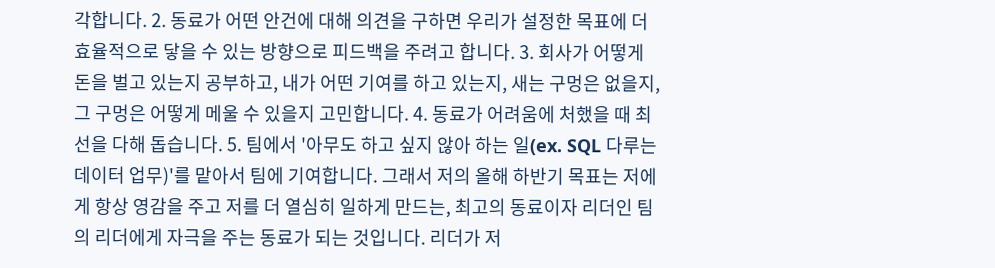각합니다. 2. 동료가 어떤 안건에 대해 의견을 구하면 우리가 설정한 목표에 더 효율적으로 닿을 수 있는 방향으로 피드백을 주려고 합니다. 3. 회사가 어떻게 돈을 벌고 있는지 공부하고, 내가 어떤 기여를 하고 있는지, 새는 구멍은 없을지, 그 구멍은 어떻게 메울 수 있을지 고민합니다. 4. 동료가 어려움에 처했을 때 최선을 다해 돕습니다. 5. 팀에서 '아무도 하고 싶지 않아 하는 일(ex. SQL 다루는 데이터 업무)'를 맡아서 팀에 기여합니다. 그래서 저의 올해 하반기 목표는 저에게 항상 영감을 주고 저를 더 열심히 일하게 만드는, 최고의 동료이자 리더인 팀의 리더에게 자극을 주는 동료가 되는 것입니다. 리더가 저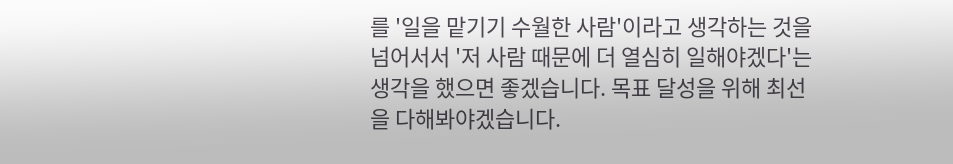를 '일을 맡기기 수월한 사람'이라고 생각하는 것을 넘어서서 '저 사람 때문에 더 열심히 일해야겠다'는 생각을 했으면 좋겠습니다. 목표 달성을 위해 최선을 다해봐야겠습니다.